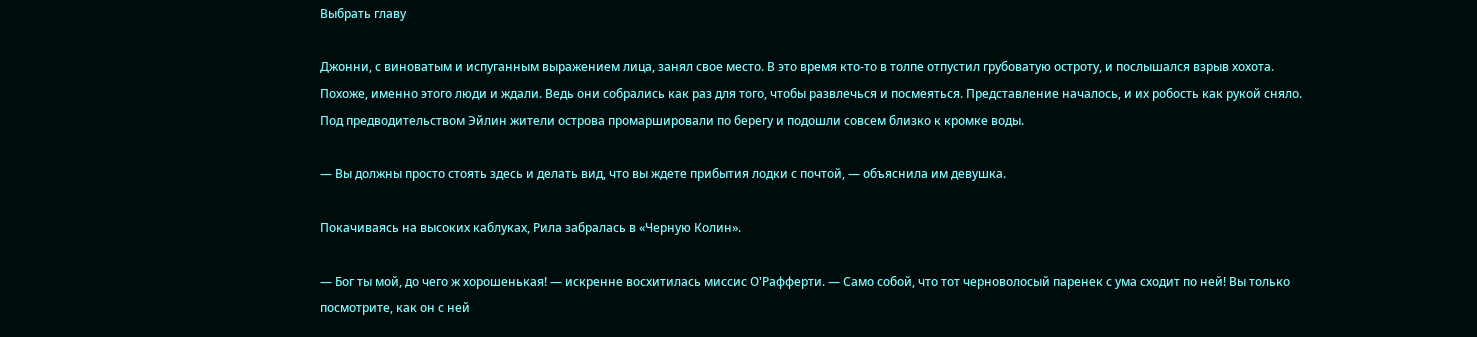Выбрать главу

Джонни, с виноватым и испуганным выражением лица, занял свое место. В это время кто-то в толпе отпустил грубоватую остроту, и послышался взрыв хохота. Похоже, именно этого люди и ждали. Ведь они собрались как раз для того, чтобы развлечься и посмеяться. Представление началось, и их робость как рукой сняло. Под предводительством Эйлин жители острова промаршировали по берегу и подошли совсем близко к кромке воды.

— Вы должны просто стоять здесь и делать вид, что вы ждете прибытия лодки с почтой, — объяснила им девушка.

Покачиваясь на высоких каблуках, Рила забралась в «Черную Колин».

— Бог ты мой, до чего ж хорошенькая! — искренне восхитилась миссис О'Рафферти. — Само собой, что тот черноволосый паренек с ума сходит по ней! Вы только посмотрите, как он с ней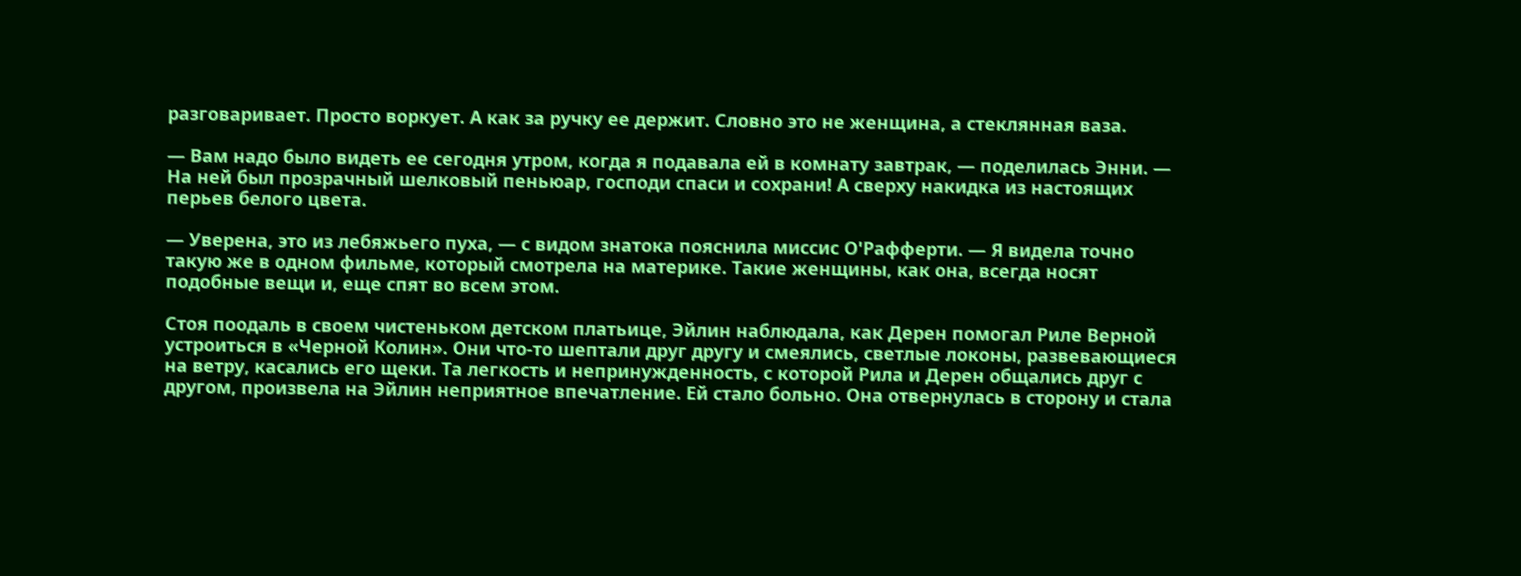разговаривает. Просто воркует. А как за ручку ее держит. Словно это не женщина, а стеклянная ваза.

— Вам надо было видеть ее сегодня утром, когда я подавала ей в комнату завтрак, — поделилась Энни. — На ней был прозрачный шелковый пеньюар, господи спаси и сохрани! А сверху накидка из настоящих перьев белого цвета.

— Уверена, это из лебяжьего пуха, — с видом знатока пояснила миссис О'Рафферти. — Я видела точно такую же в одном фильме, который смотрела на материке. Такие женщины, как она, всегда носят подобные вещи и, еще спят во всем этом.

Стоя поодаль в своем чистеньком детском платьице, Эйлин наблюдала, как Дерен помогал Риле Верной устроиться в «Черной Колин». Они что-то шептали друг другу и смеялись, светлые локоны, развевающиеся на ветру, касались его щеки. Та легкость и непринужденность, с которой Рила и Дерен общались друг с другом, произвела на Эйлин неприятное впечатление. Ей стало больно. Она отвернулась в сторону и стала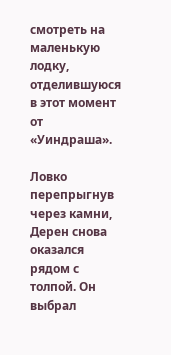смотреть на маленькую лодку, отделившуюся в этот момент от «Уиндраша».

Ловко перепрыгнув через камни, Дерен снова оказался рядом с толпой. Он выбрал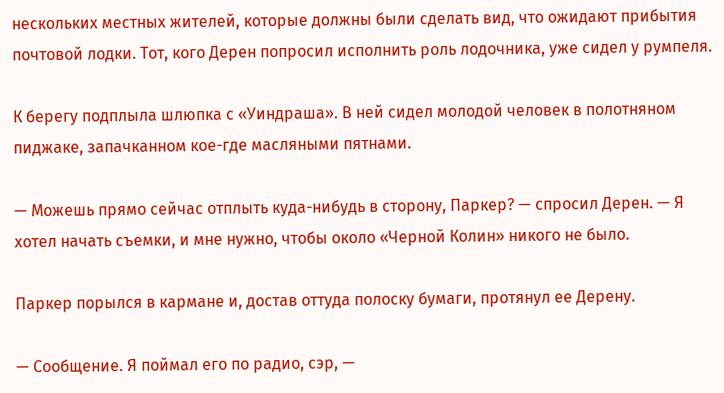нескольких местных жителей, которые должны были сделать вид, что ожидают прибытия почтовой лодки. Тот, кого Дерен попросил исполнить роль лодочника, уже сидел у румпеля.

К берегу подплыла шлюпка с «Уиндраша». В ней сидел молодой человек в полотняном пиджаке, запачканном кое-где масляными пятнами.

— Можешь прямо сейчас отплыть куда-нибудь в сторону, Паркер? — спросил Дерен. — Я хотел начать съемки, и мне нужно, чтобы около «Черной Колин» никого не было.

Паркер порылся в кармане и, достав оттуда полоску бумаги, протянул ее Дерену.

— Сообщение. Я поймал его по радио, сэр, —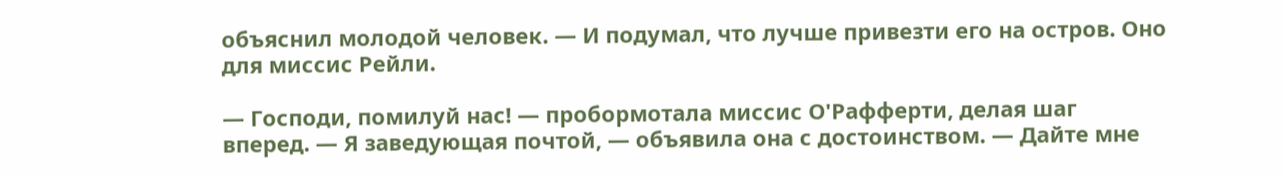объяснил молодой человек. — И подумал, что лучше привезти его на остров. Оно для миссис Рейли.

— Господи, помилуй нас! — пробормотала миссис О'Рафферти, делая шаг вперед. — Я заведующая почтой, — объявила она с достоинством. — Дайте мне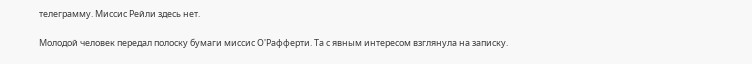телеграмму. Миссис Рейли здесь нет.

Молодой человек передал полоску бумаги миссис О'Рафферти. Та с явным интересом взглянула на записку.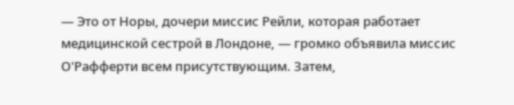— Это от Норы, дочери миссис Рейли, которая работает медицинской сестрой в Лондоне, — громко объявила миссис О'Рафферти всем присутствующим. Затем,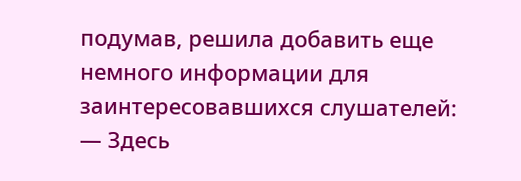подумав, решила добавить еще немного информации для заинтересовавшихся слушателей: — Здесь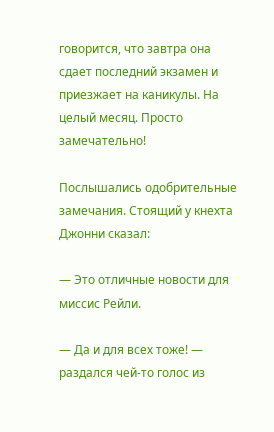говорится, что завтра она сдает последний экзамен и приезжает на каникулы. На целый месяц. Просто замечательно!

Послышались одобрительные замечания. Стоящий у кнехта Джонни сказал:

— Это отличные новости для миссис Рейли.

— Да и для всех тоже! — раздался чей-то голос из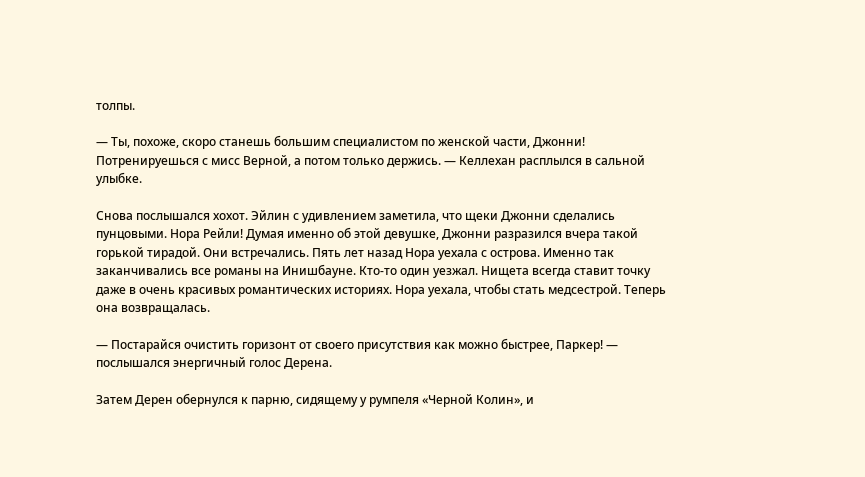толпы.

— Ты, похоже, скоро станешь большим специалистом по женской части, Джонни! Потренируешься с мисс Верной, а потом только держись. — Келлехан расплылся в сальной улыбке.

Снова послышался хохот. Эйлин с удивлением заметила, что щеки Джонни сделались пунцовыми. Нора Рейли! Думая именно об этой девушке, Джонни разразился вчера такой горькой тирадой. Они встречались. Пять лет назад Нора уехала с острова. Именно так заканчивались все романы на Инишбауне. Кто-то один уезжал. Нищета всегда ставит точку даже в очень красивых романтических историях. Нора уехала, чтобы стать медсестрой. Теперь она возвращалась.

— Постарайся очистить горизонт от своего присутствия как можно быстрее, Паркер! — послышался энергичный голос Дерена.

Затем Дерен обернулся к парню, сидящему у румпеля «Черной Колин», и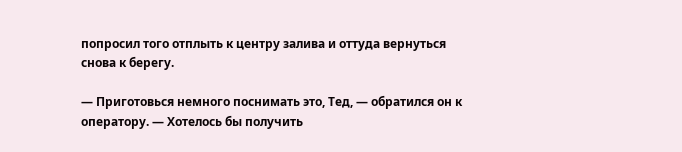попросил того отплыть к центру залива и оттуда вернуться снова к берегу.

— Приготовься немного поснимать это, Тед, — обратился он к оператору. — Хотелось бы получить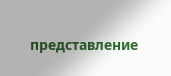представление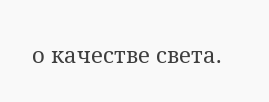о качестве света.